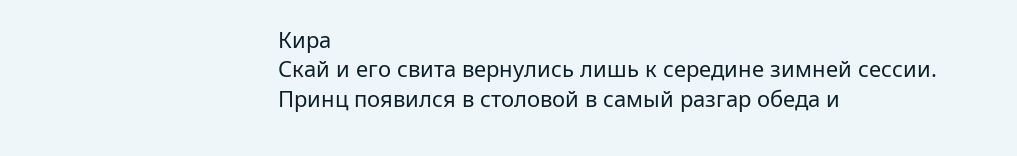Кира
Скай и его свита вернулись лишь к середине зимней сессии. Принц появился в столовой в самый разгар обеда и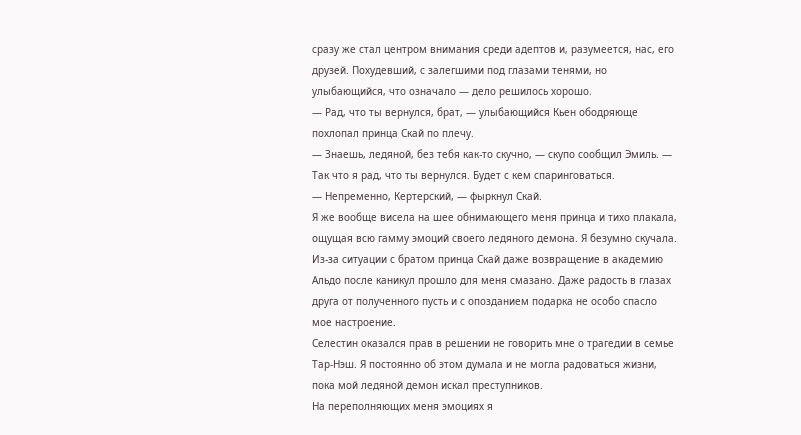сразу же стал центром внимания среди адептов и, разумеется, нас, его друзей. Похудевший, с залегшими под глазами тенями, но улыбающийся, что означало — дело решилось хорошо.
— Рад, что ты вернулся, брат, — улыбающийся Кьен ободряюще похлопал принца Скай по плечу.
— Знаешь, ледяной, без тебя как-то скучно, — скупо сообщил Эмиль. — Так что я рад, что ты вернулся. Будет с кем спаринговаться.
— Непременно, Кертерский, — фыркнул Скай.
Я же вообще висела на шее обнимающего меня принца и тихо плакала, ощущая всю гамму эмоций своего ледяного демона. Я безумно скучала.
Из-за ситуации с братом принца Скай даже возвращение в академию Альдо после каникул прошло для меня смазано. Даже радость в глазах друга от полученного пусть и с опозданием подарка не особо спасло мое настроение.
Селестин оказался прав в решении не говорить мне о трагедии в семье Тар-Нэш. Я постоянно об этом думала и не могла радоваться жизни, пока мой ледяной демон искал преступников.
На переполняющих меня эмоциях я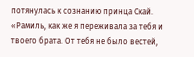потянулась к сознанию принца Скай.
«Рамиль, как же я переживала за тебя и твоего брата. От тебя не было вестей,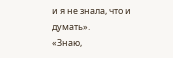и я не знала, что и думать».
«Знаю,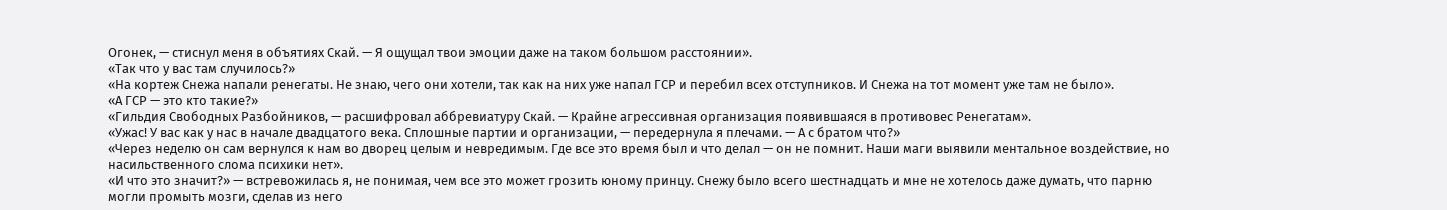Огонек, — стиснул меня в объятиях Скай. — Я ощущал твои эмоции даже на таком большом расстоянии».
«Так что у вас там случилось?»
«На кортеж Снежа напали ренегаты. Не знаю, чего они хотели, так как на них уже напал ГСР и перебил всех отступников. И Снежа на тот момент уже там не было».
«А ГСР — это кто такие?»
«Гильдия Свободных Разбойников, — расшифровал аббревиатуру Скай. — Крайне агрессивная организация появившаяся в противовес Ренегатам».
«Ужас! У вас как у нас в начале двадцатого века. Сплошные партии и организации, — передернула я плечами. — А с братом что?»
«Через неделю он сам вернулся к нам во дворец целым и невредимым. Где все это время был и что делал — он не помнит. Наши маги выявили ментальное воздействие, но насильственного слома психики нет».
«И что это значит?» — встревожилась я, не понимая, чем все это может грозить юному принцу. Снежу было всего шестнадцать и мне не хотелось даже думать, что парню могли промыть мозги, сделав из него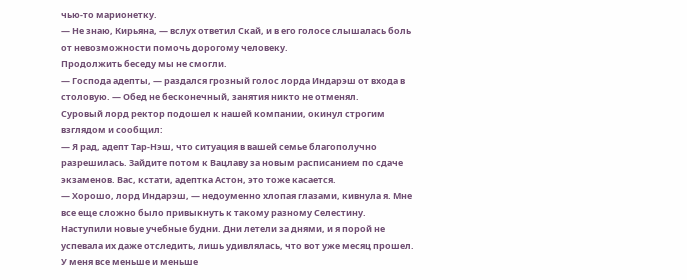чью-то марионетку.
— Не знаю, Кирьяна, — вслух ответил Скай, и в его голосе слышалась боль от невозможности помочь дорогому человеку.
Продолжить беседу мы не смогли.
— Господа адепты, — раздался грозный голос лорда Индарэш от входа в столовую. — Обед не бесконечный, занятия никто не отменял.
Суровый лорд ректор подошел к нашей компании, окинул строгим взглядом и сообщил:
— Я рад, адепт Тар-Нэш, что ситуация в вашей семье благополучно разрешилась. Зайдите потом к Вацлаву за новым расписанием по сдаче экзаменов. Вас, кстати, адептка Астон, это тоже касается.
— Хорошо, лорд Индарэш, — недоуменно хлопая глазами, кивнула я. Мне все еще сложно было привыкнуть к такому разному Селестину.
Наступили новые учебные будни. Дни летели за днями, и я порой не успевала их даже отследить, лишь удивлялась, что вот уже месяц прошел.
У меня все меньше и меньше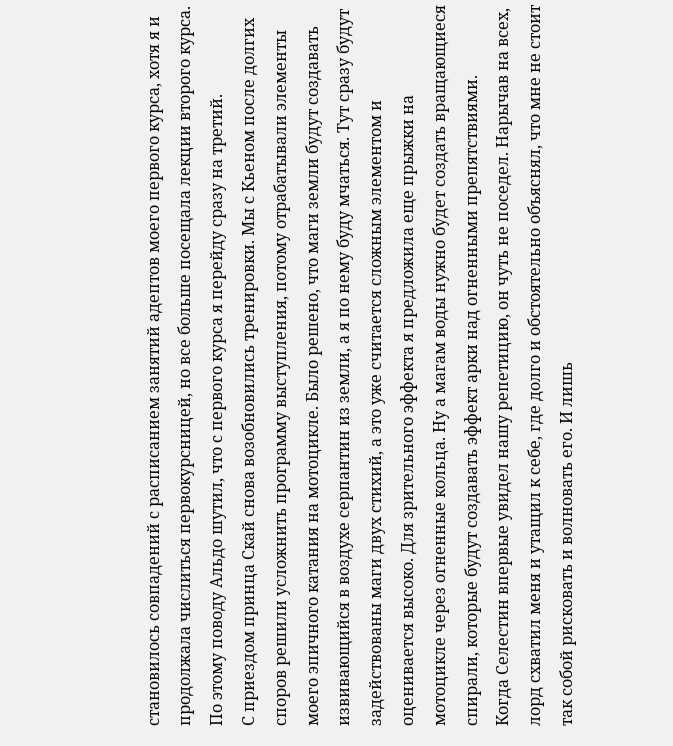становилось совпадений с расписанием занятий адептов моего первого курса, хотя я и продолжала числиться первокурсницей, но все больше посещала лекции второго курса. По этому поводу Альдо шутил, что с первого курса я перейду сразу на третий.
С приездом принца Скай снова возобновились тренировки. Мы с Кьеном после долгих споров решили усложнить программу выступления, потому отрабатывали элементы моего эпичного катания на мотоцикле. Было решено, что маги земли будут создавать извивающийся в воздухе серпантин из земли, а я по нему буду мчаться. Тут сразу будут задействованы маги двух стихий, а это уже считается сложным элементом и оценивается высоко. Для зрительного эффекта я предложила еще прыжки на мотоцикле через огненные кольца. Ну а магам воды нужно будет создать вращающиеся спирали, которые будут создавать эффект арки над огненными препятствиями.
Когда Селестин впервые увидел нашу репетицию, он чуть не поседел. Нарычав на всех, лорд схватил меня и утащил к себе, где долго и обстоятельно объяснял, что мне не стоит так собой рисковать и волновать его. И лишь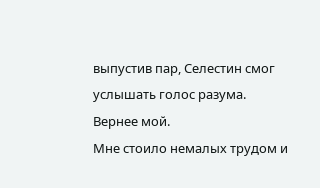выпустив пар, Селестин смог услышать голос разума. Вернее мой.
Мне стоило немалых трудом и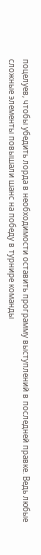поцелуев, чтобы убедить лорда в необходимости оставить программу выступлений в последней правке. Ведь любые сложные элементы повышали шанс на победу в турнире команды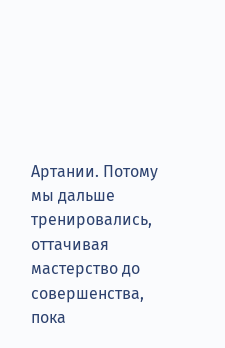Артании. Потому мы дальше тренировались, оттачивая мастерство до совершенства, пока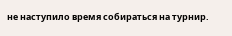не наступило время собираться на турнир.